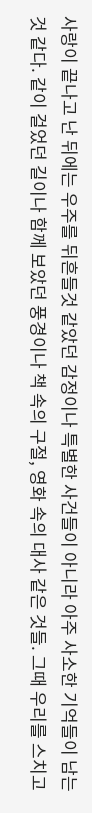사랑이 끝나고 난 뒤에는 우주를 뒤흔들것 같았던 감정이나 특별한 사건들이 아니라 아주 사소한 기억들이 남는것 같다. 같이 걸었던 길이나 함께 보았던 풍경이나 책 속의 구절, 영화 속의 대사 같은 것들. 그때 우리를 스치고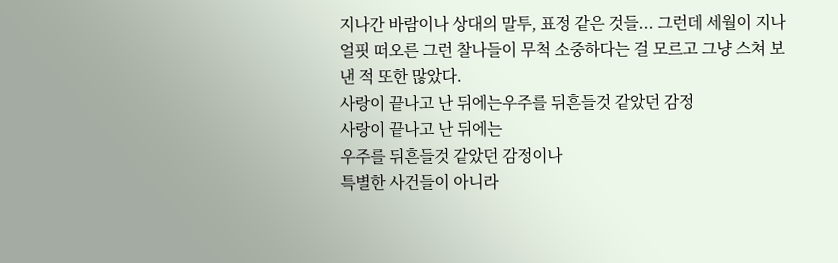지나간 바람이나 상대의 말투, 표정 같은 것들... 그런데 세월이 지나 얼핏 떠오른 그런 찰나들이 무척 소중하다는 걸 모르고 그냥 스쳐 보낸 적 또한 많았다.
사랑이 끝나고 난 뒤에는우주를 뒤흔들것 같았던 감정
사랑이 끝나고 난 뒤에는
우주를 뒤흔들것 같았던 감정이나
특별한 사건들이 아니라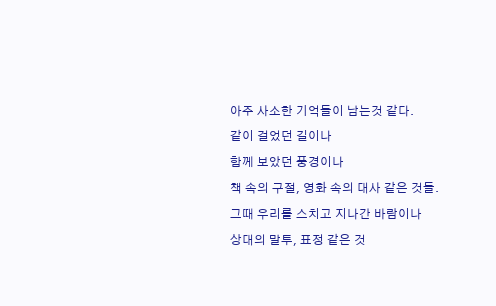아주 사소한 기억들이 남는것 같다.
같이 걸었던 길이나
함께 보았던 풍경이나
책 속의 구절, 영화 속의 대사 같은 것들.
그때 우리를 스치고 지나간 바람이나
상대의 말투, 표정 같은 것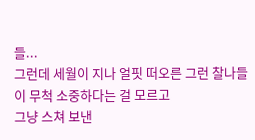들...
그런데 세월이 지나 얼핏 떠오른 그런 찰나들이 무척 소중하다는 걸 모르고
그냥 스쳐 보낸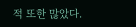적 또한 많았다.